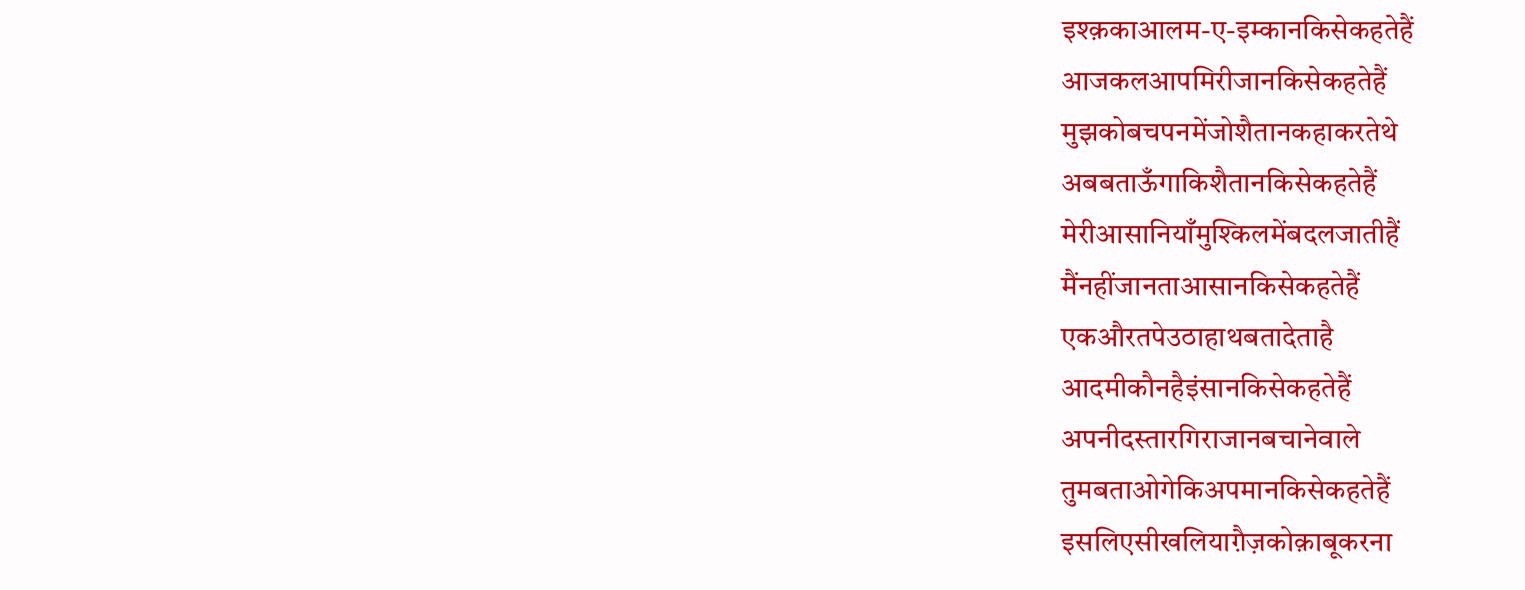इश्क़काआलम-ए-इम्कानकिसेकहतेहैं
आजकलआपमिरीजानकिसेकहतेहैं
मुझकोबचपनमेंजोशैतानकहाकरतेथे
अबबताऊँगाकिशैतानकिसेकहतेहैं
मेरीआसानियाँमुश्किलमेंबदलजातीहैं
मैंनहींजानताआसानकिसेकहतेहैं
एकऔरतपेउठाहाथबतादेताहै
आदमीकौनहैइंसानकिसेकहतेहैं
अपनीदस्तारगिराजानबचानेवाले
तुमबताओगेकिअपमानकिसेकहतेहैं
इसलिएसीखलियाग़ैज़कोक़ाबूकरना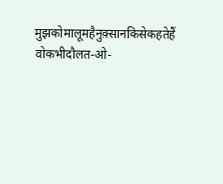मुझकोमालूमहैनुक़्सानकिसेकहतेहैं
वोकभीदौलत-ओ-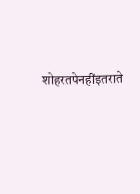शोहरतपेनहींइतराते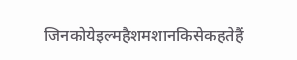जिनकोयेइल्महैशमशानकिसेकहतेहैं